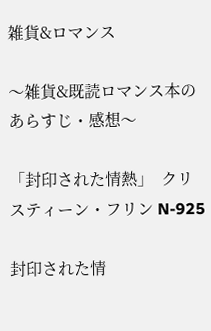雑貨&ロマンス

〜雑貨&既読ロマンス本のあらすじ・感想〜

「封印された情熱」  クリスティーン・フリン N-925

封印された情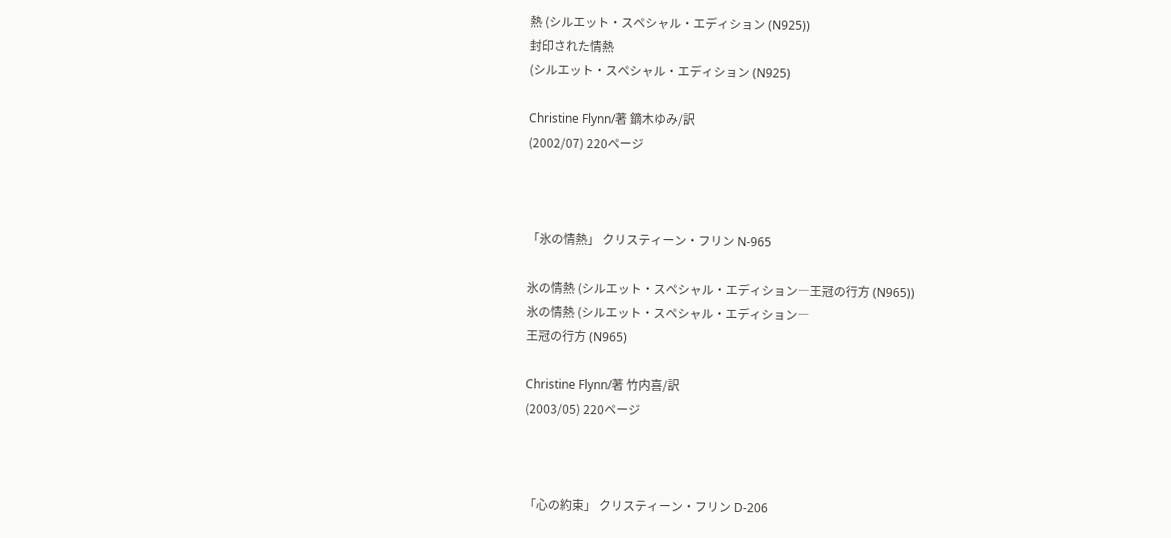熱 (シルエット・スペシャル・エディション (N925))
封印された情熱
(シルエット・スペシャル・エディション (N925)

Christine Flynn/著 鏑木ゆみ/訳
(2002/07) 220ページ



「氷の情熱」 クリスティーン・フリン N-965

氷の情熱 (シルエット・スペシャル・エディション―王冠の行方 (N965))
氷の情熱 (シルエット・スペシャル・エディション―
王冠の行方 (N965)

Christine Flynn/著 竹内喜/訳
(2003/05) 220ページ



「心の約束」 クリスティーン・フリン D-206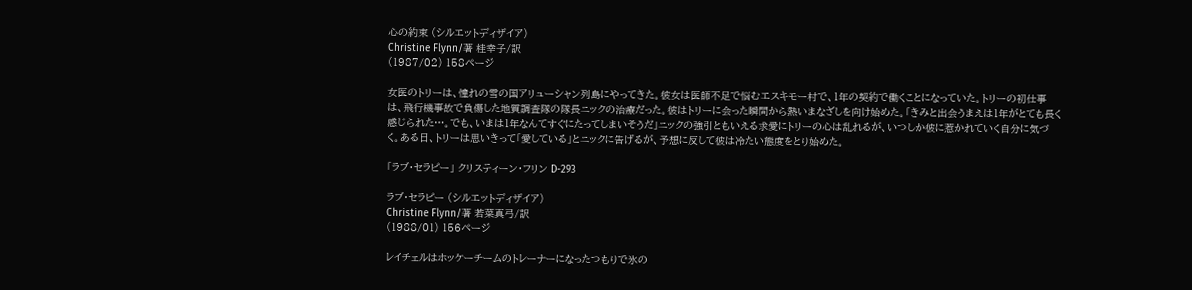心の約束 (シルエットディザイア)
Christine Flynn/著 桂幸子/訳
(1987/02) 158ページ

女医のトリーは、憧れの雪の国アリューシャン列島にやってきた。彼女は医師不足で悩むエスキモー村で、1年の契約で働くことになっていた。トリーの初仕事は、飛行機事故で負傷した地質調査隊の隊長ニックの治療だった。彼はトリーに会った瞬間から熱いまなざしを向け始めた。「きみと出会うまえは1年がとても長く感じられた…。でも、いまは1年なんてすぐにたってしまいそうだ」ニックの強引ともいえる求愛にトリーの心は乱れるが、いつしか彼に惹かれていく自分に気づく。ある日、トリーは思いきって「愛している」とニックに告げるが、予想に反して彼は冷たい態度をとり始めた。

「ラブ・セラピー」 クリスティーン・フリン D-293

ラブ・セラピー (シルエットディザイア)
Christine Flynn/著 若菜真弓/訳
(1988/01) 156ページ

レイチェルはホッケーチームのトレーナーになったつもりで氷の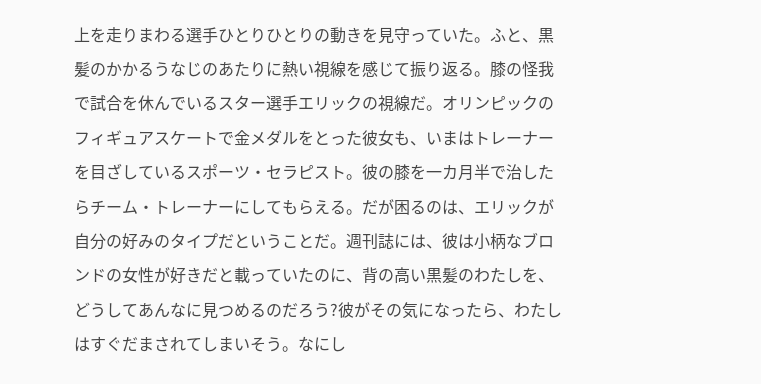上を走りまわる選手ひとりひとりの動きを見守っていた。ふと、黒髪のかかるうなじのあたりに熱い視線を感じて振り返る。膝の怪我で試合を休んでいるスター選手エリックの視線だ。オリンピックのフィギュアスケートで金メダルをとった彼女も、いまはトレーナーを目ざしているスポーツ・セラピスト。彼の膝を一カ月半で治したらチーム・トレーナーにしてもらえる。だが困るのは、エリックが自分の好みのタイプだということだ。週刊誌には、彼は小柄なブロンドの女性が好きだと載っていたのに、背の高い黒髪のわたしを、どうしてあんなに見つめるのだろう?彼がその気になったら、わたしはすぐだまされてしまいそう。なにし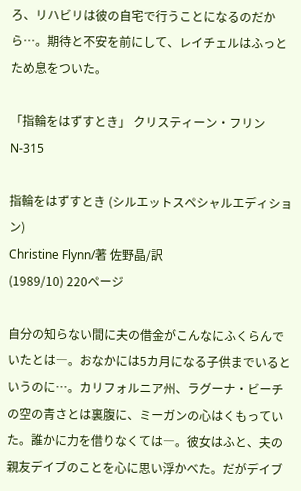ろ、リハビリは彼の自宅で行うことになるのだから…。期待と不安を前にして、レイチェルはふっとため息をついた。

「指輪をはずすとき」 クリスティーン・フリン N-315

指輪をはずすとき (シルエットスペシャルエディション)
Christine Flynn/著 佐野晶/訳
(1989/10) 220ページ

自分の知らない間に夫の借金がこんなにふくらんでいたとは―。おなかには5カ月になる子供までいるというのに…。カリフォルニア州、ラグーナ・ビーチの空の青さとは裏腹に、ミーガンの心はくもっていた。誰かに力を借りなくては―。彼女はふと、夫の親友デイブのことを心に思い浮かべた。だがデイブ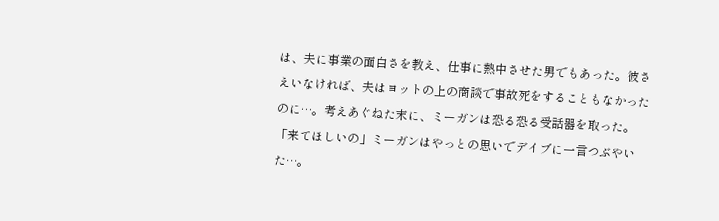は、夫に事業の面白さを教え、仕事に熱中させた男でもあった。彼さえいなければ、夫はヨットの上の商談で事故死をすることもなかったのに…。考えあぐねた末に、ミーガンは恐る恐る受話器を取った。「来てほしいの」ミーガンはやっとの思いでデイブに一言つぶやいた…。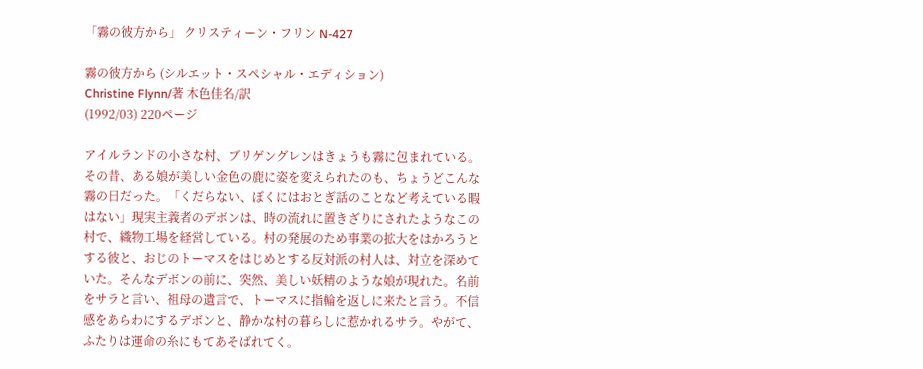「霧の彼方から」 クリスティーン・フリン N-427

霧の彼方から (シルエット・スペシャル・エディション)
Christine Flynn/著 木色佳名/訳
(1992/03) 220ページ

アイルランドの小さな村、ブリゲングレンはきょうも霧に包まれている。その昔、ある娘が美しい金色の鹿に姿を変えられたのも、ちょうどこんな霧の日だった。「くだらない、ぼくにはおとぎ話のことなど考えている暇はない」現実主義者のデボンは、時の流れに置きざりにされたようなこの村で、織物工場を経営している。村の発展のため事業の拡大をはかろうとする彼と、おじのトーマスをはじめとする反対派の村人は、対立を深めていた。そんなデボンの前に、突然、美しい妖精のような娘が現れた。名前をサラと言い、祖母の遺言で、トーマスに指輪を返しに来たと言う。不信感をあらわにするデボンと、静かな村の暮らしに惹かれるサラ。やがて、ふたりは運命の糸にもてあそばれてく。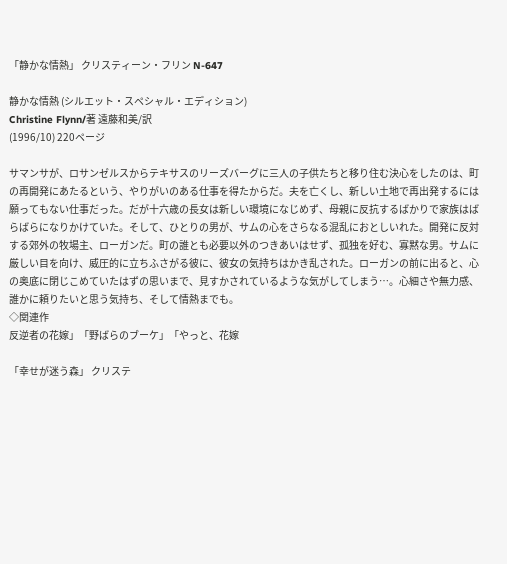「静かな情熱」 クリスティーン・フリン N-647

静かな情熱 (シルエット・スペシャル・エディション)
Christine Flynn/著 遠藤和美/訳
(1996/10) 220ページ

サマンサが、ロサンゼルスからテキサスのリーズバーグに三人の子供たちと移り住む決心をしたのは、町の再開発にあたるという、やりがいのある仕事を得たからだ。夫を亡くし、新しい土地で再出発するには願ってもない仕事だった。だが十六歳の長女は新しい環境になじめず、母親に反抗するばかりで家族はばらばらになりかけていた。そして、ひとりの男が、サムの心をさらなる混乱におとしいれた。開発に反対する郊外の牧場主、ローガンだ。町の誰とも必要以外のつきあいはせず、孤独を好む、寡黙な男。サムに厳しい目を向け、威圧的に立ちふさがる彼に、彼女の気持ちはかき乱された。ローガンの前に出ると、心の奥底に閉じこめていたはずの思いまで、見すかされているような気がしてしまう…。心細さや無力感、誰かに頼りたいと思う気持ち、そして情熱までも。
◇関連作
反逆者の花嫁」「野ばらのブーケ」「やっと、花嫁

「幸せが迷う森」 クリステ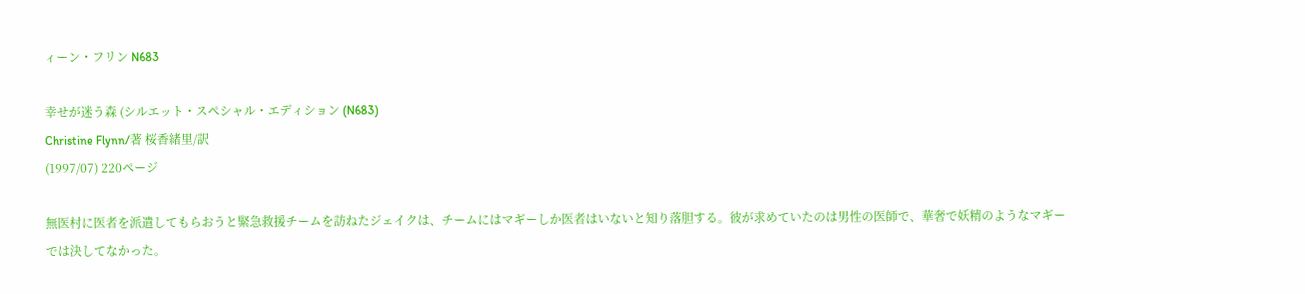ィーン・フリン N683

幸せが迷う森 (シルエット・スペシャル・エディション (N683)
Christine Flynn/著 桜香緒里/訳
(1997/07) 220ページ

無医村に医者を派遣してもらおうと緊急救援チームを訪ねたジェイクは、チームにはマギーしか医者はいないと知り落胆する。彼が求めていたのは男性の医師で、華奢で妖精のようなマギーでは決してなかった。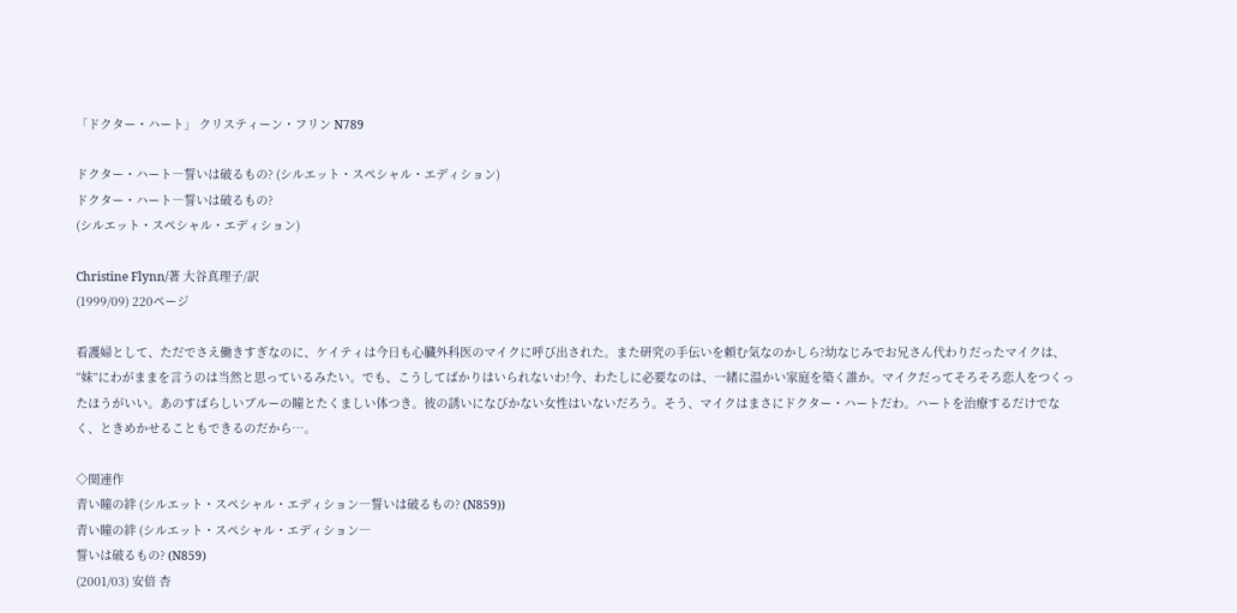「ドクター・ハート」 クリスティーン・フリン N789

ドクター・ハート―誓いは破るもの? (シルエット・スペシャル・エディション)
ドクター・ハート―誓いは破るもの?
(シルエット・スペシャル・エディション)

Christine Flynn/著 大谷真理子/訳
(1999/09) 220ページ

看護婦として、ただでさえ働きすぎなのに、ケイティは今日も心臓外科医のマイクに呼び出された。また研究の手伝いを頼む気なのかしら?幼なじみでお兄さん代わりだったマイクは、“妹”にわがままを言うのは当然と思っているみたい。でも、こうしてばかりはいられないわ!今、わたしに必要なのは、一緒に温かい家庭を築く誰か。マイクだってそろそろ恋人をつくったほうがいい。あのすばらしいブルーの瞳とたくましい体つき。彼の誘いになびかない女性はいないだろう。そう、マイクはまさにドクター・ハートだわ。ハートを治療するだけでなく、ときめかせることもできるのだから…。

◇関連作
青い瞳の絆 (シルエット・スペシャル・エディション―誓いは破るもの? (N859))
青い瞳の絆 (シルエット・スペシャル・エディション―
誓いは破るもの? (N859)
(2001/03) 安倍 杏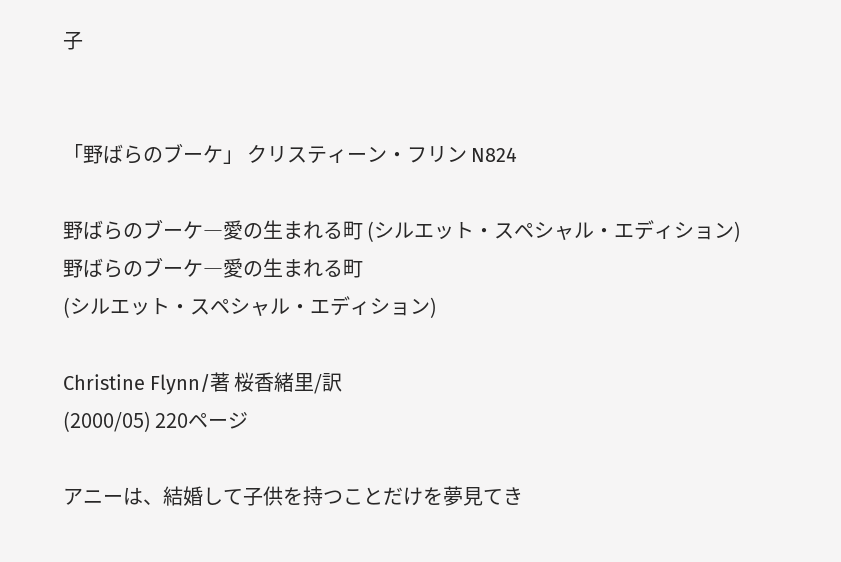子


「野ばらのブーケ」 クリスティーン・フリン N824

野ばらのブーケ―愛の生まれる町 (シルエット・スペシャル・エディション)
野ばらのブーケ―愛の生まれる町
(シルエット・スペシャル・エディション)

Christine Flynn/著 桜香緒里/訳
(2000/05) 220ページ

アニーは、結婚して子供を持つことだけを夢見てき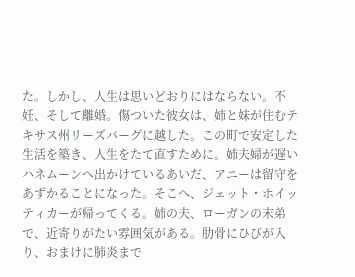た。しかし、人生は思いどおりにはならない。不妊、そして離婚。傷ついた彼女は、姉と妹が住むテキサス州リーズバーグに越した。この町で安定した生活を築き、人生をたて直すために。姉夫婦が遅いハネムーンへ出かけているあいだ、アニーは留守をあずかることになった。そこへ、ジェット・ホイッティカーが帰ってくる。姉の夫、ローガンの末弟で、近寄りがたい雰囲気がある。肋骨にひびが入り、おまけに肺炎まで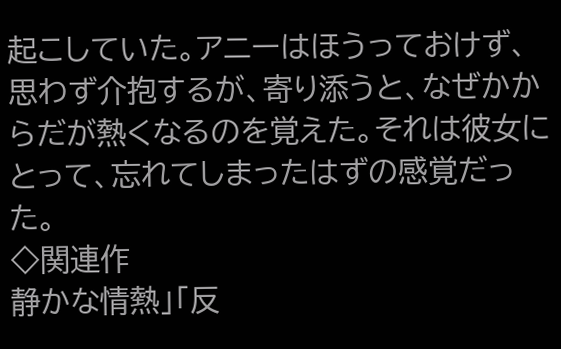起こしていた。アニーはほうっておけず、思わず介抱するが、寄り添うと、なぜかからだが熱くなるのを覚えた。それは彼女にとって、忘れてしまったはずの感覚だった。
◇関連作
静かな情熱」「反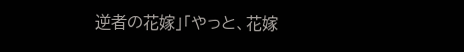逆者の花嫁」「やっと、花嫁